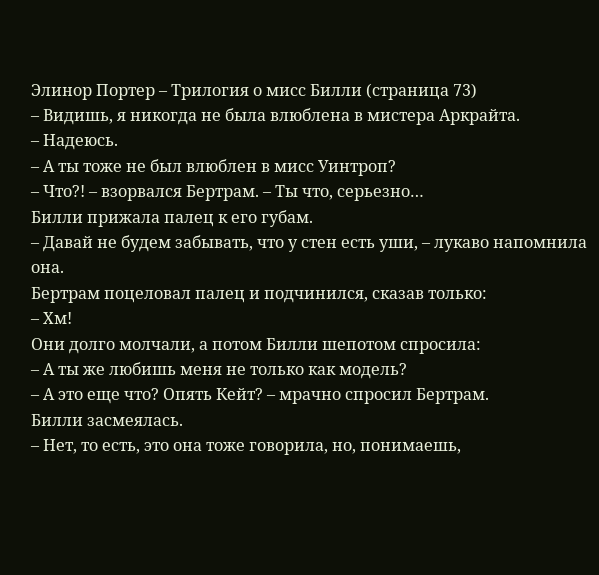Элинор Портер – Трилогия о мисс Билли (страница 73)
– Видишь, я никогда не была влюблена в мистера Аркрайта.
– Надеюсь.
– А ты тоже не был влюблен в мисс Уинтроп?
– Что?! – взорвался Бертрам. – Ты что, серьезно…
Билли прижала палец к его губам.
– Давай не будем забывать, что у стен есть уши, – лукаво напомнила она.
Бертрам поцеловал палец и подчинился, сказав только:
– Хм!
Они долго молчали, а потом Билли шепотом спросила:
– А ты же любишь меня не только как модель?
– А это еще что? Опять Кейт? – мрачно спросил Бертрам.
Билли засмеялась.
– Нет, то есть, это она тоже говорила, но, понимаешь,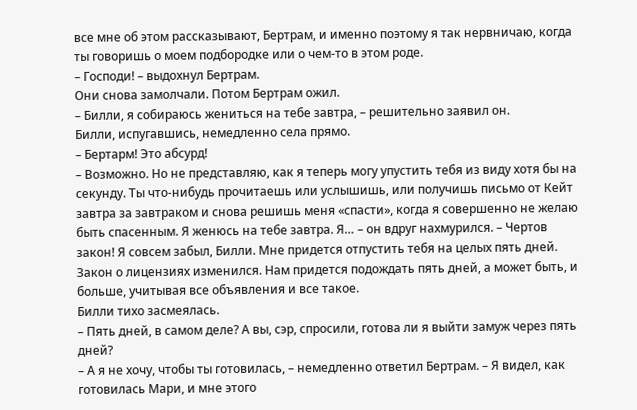все мне об этом рассказывают, Бертрам, и именно поэтому я так нервничаю, когда ты говоришь о моем подбородке или о чем-то в этом роде.
– Господи! – выдохнул Бертрам.
Они снова замолчали. Потом Бертрам ожил.
– Билли, я собираюсь жениться на тебе завтра, – решительно заявил он.
Билли, испугавшись, немедленно села прямо.
– Бертарм! Это абсурд!
– Возможно. Но не представляю, как я теперь могу упустить тебя из виду хотя бы на секунду. Ты что-нибудь прочитаешь или услышишь, или получишь письмо от Кейт завтра за завтраком и снова решишь меня «спасти», когда я совершенно не желаю быть спасенным. Я женюсь на тебе завтра. Я… – он вдруг нахмурился. – Чертов закон! Я совсем забыл, Билли. Мне придется отпустить тебя на целых пять дней. Закон о лицензиях изменился. Нам придется подождать пять дней, а может быть, и больше, учитывая все объявления и все такое.
Билли тихо засмеялась.
– Пять дней, в самом деле? А вы, сэр, спросили, готова ли я выйти замуж через пять дней?
– А я не хочу, чтобы ты готовилась, – немедленно ответил Бертрам. – Я видел, как готовилась Мари, и мне этого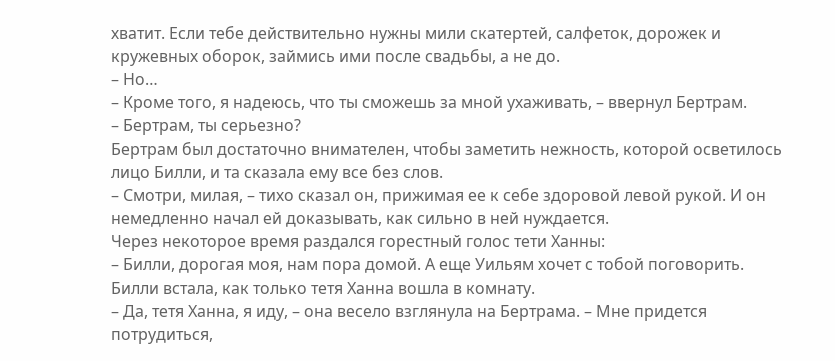хватит. Если тебе действительно нужны мили скатертей, салфеток, дорожек и кружевных оборок, займись ими после свадьбы, а не до.
– Но…
– Кроме того, я надеюсь, что ты сможешь за мной ухаживать, – ввернул Бертрам.
– Бертрам, ты серьезно?
Бертрам был достаточно внимателен, чтобы заметить нежность, которой осветилось лицо Билли, и та сказала ему все без слов.
– Смотри, милая, – тихо сказал он, прижимая ее к себе здоровой левой рукой. И он немедленно начал ей доказывать, как сильно в ней нуждается.
Через некоторое время раздался горестный голос тети Ханны:
– Билли, дорогая моя, нам пора домой. А еще Уильям хочет с тобой поговорить.
Билли встала, как только тетя Ханна вошла в комнату.
– Да, тетя Ханна, я иду, – она весело взглянула на Бертрама. – Мне придется потрудиться,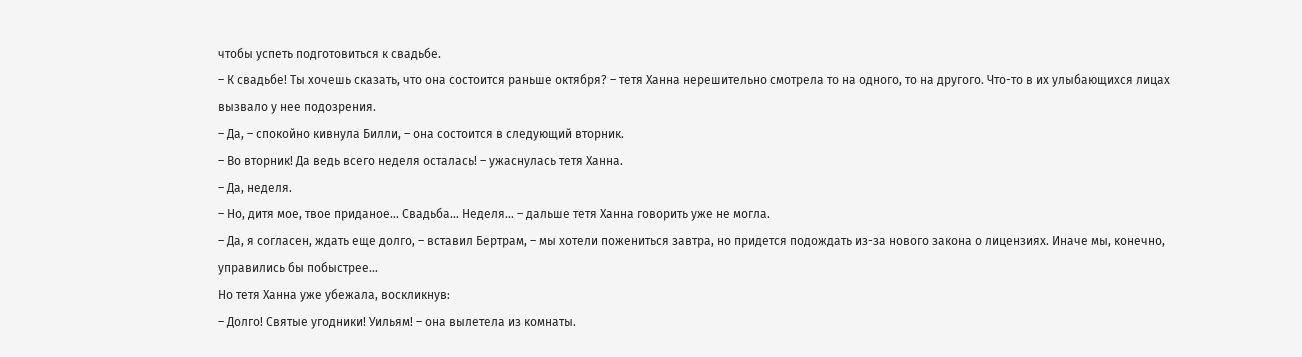чтобы успеть подготовиться к свадьбе.
– К свадьбе! Ты хочешь сказать, что она состоится раньше октября? – тетя Ханна нерешительно смотрела то на одного, то на другого. Что-то в их улыбающихся лицах вызвало у нее подозрения.
– Да, – спокойно кивнула Билли, – она состоится в следующий вторник.
– Во вторник! Да ведь всего неделя осталась! – ужаснулась тетя Ханна.
– Да, неделя.
– Но, дитя мое, твое приданое… Свадьба… Неделя… – дальше тетя Ханна говорить уже не могла.
– Да, я согласен, ждать еще долго, – вставил Бертрам, – мы хотели пожениться завтра, но придется подождать из-за нового закона о лицензиях. Иначе мы, конечно, управились бы побыстрее…
Но тетя Ханна уже убежала, воскликнув:
– Долго! Святые угодники! Уильям! – она вылетела из комнаты.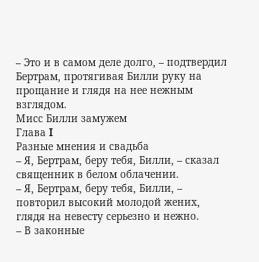– Это и в самом деле долго, – подтвердил Бертрам, протягивая Билли руку на прощание и глядя на нее нежным взглядом.
Мисс Билли замужем
Глава I
Разные мнения и свадьба
– Я, Бертрам, беру тебя, Билли, – сказал священник в белом облачении.
– Я, Бертрам, беру тебя, Билли, – повторил высокий молодой жених, глядя на невесту серьезно и нежно.
– В законные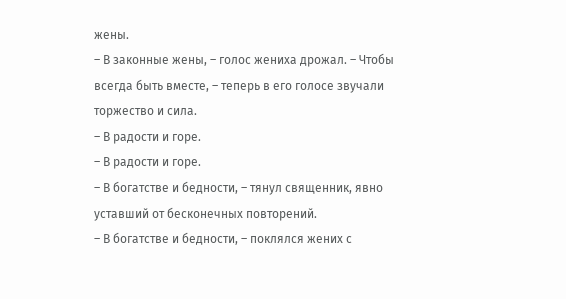жены.
– В законные жены, – голос жениха дрожал. – Чтобы всегда быть вместе, – теперь в его голосе звучали торжество и сила.
– В радости и горе.
– В радости и горе.
– В богатстве и бедности, – тянул священник, явно уставший от бесконечных повторений.
– В богатстве и бедности, – поклялся жених с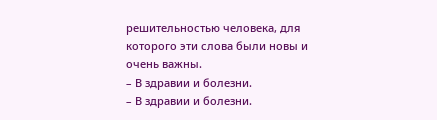решительностью человека, для которого эти слова были новы и очень важны.
– В здравии и болезни.
– В здравии и болезни.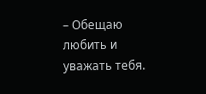– Обещаю любить и уважать тебя.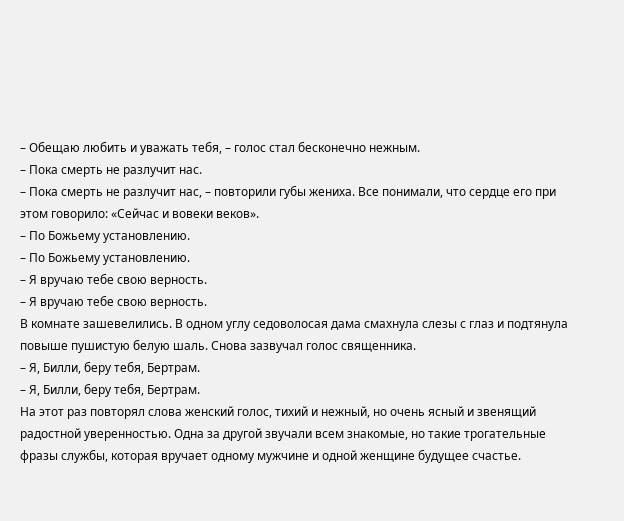– Обещаю любить и уважать тебя, – голос стал бесконечно нежным.
– Пока смерть не разлучит нас.
– Пока смерть не разлучит нас, – повторили губы жениха. Все понимали, что сердце его при этом говорило: «Сейчас и вовеки веков».
– По Божьему установлению.
– По Божьему установлению.
– Я вручаю тебе свою верность.
– Я вручаю тебе свою верность.
В комнате зашевелились. В одном углу седоволосая дама смахнула слезы с глаз и подтянула повыше пушистую белую шаль. Снова зазвучал голос священника.
– Я, Билли, беру тебя, Бертрам.
– Я, Билли, беру тебя, Бертрам.
На этот раз повторял слова женский голос, тихий и нежный, но очень ясный и звенящий радостной уверенностью. Одна за другой звучали всем знакомые, но такие трогательные фразы службы, которая вручает одному мужчине и одной женщине будущее счастье.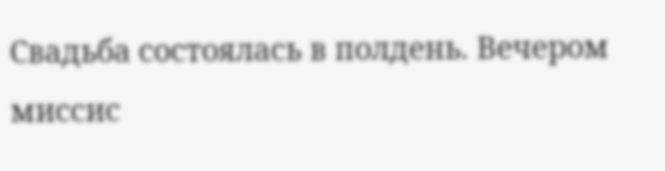Свадьба состоялась в полдень. Вечером миссис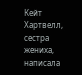Кейт Хартвелл, сестра жениха, написала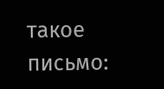такое письмо: